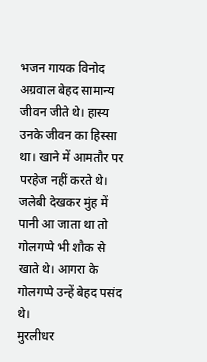भजन गायक विनोद अग्रवाल बेहद सामान्य जीवन जीते थे। हास्य उनके जीवन का हिस्सा था। खाने में आमतौर पर परहेज नहीं करते थे। जलेबी देखकर मुंह में पानी आ जाता था तो गोलगप्पे भी शौक से खाते थे। आगरा के गोलगप्पे उन्हें बेहद पसंद थे।
मुरलीधर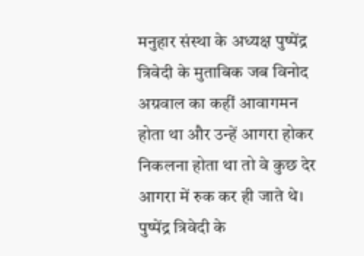मनुहार संस्था के अध्यक्ष पुष्पेंद्र त्रिवेदी के मुताबिक जब विनोद अग्रवाल का कहीं आवागमन होता था और उन्हें आगरा होकर निकलना होता था तो वे कुछ देर आगरा में रुक कर ही जाते थे। पुष्पेंद्र त्रिवेदी के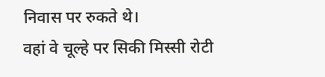निवास पर रुकते थे।
वहां वे चूल्हे पर सिकी मिस्सी रोटी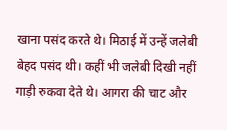खाना पसंद करते थे। मिठाई में उन्हें जलेबी बेहद पसंद थी। कहीं भी जलेबी दिखी नहीं गाड़ी रुकवा देते थे। आगरा की चाट और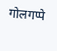गोलगप्पे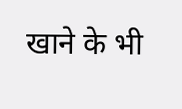खाने के भी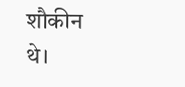शौकीन थे।